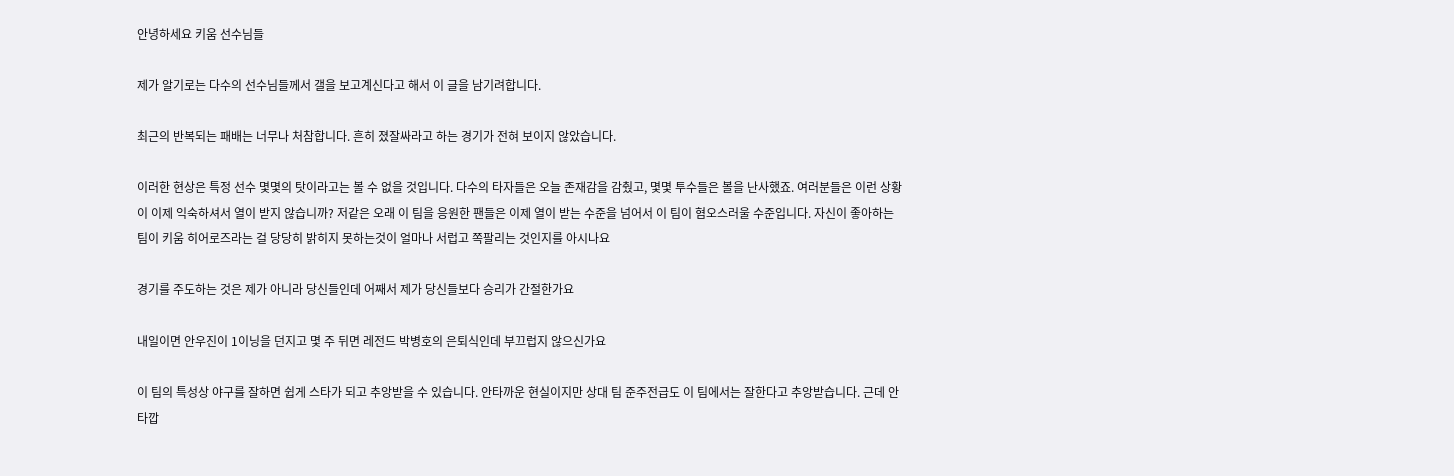안녕하세요 키움 선수님들

제가 알기로는 다수의 선수님들께서 갤을 보고계신다고 해서 이 글을 남기려합니다.

최근의 반복되는 패배는 너무나 처참합니다. 흔히 졌잘싸라고 하는 경기가 전혀 보이지 않았습니다.

이러한 현상은 특정 선수 몇몇의 탓이라고는 볼 수 없을 것입니다. 다수의 타자들은 오늘 존재감을 감췄고, 몇몇 투수들은 볼을 난사했죠. 여러분들은 이런 상황이 이제 익숙하셔서 열이 받지 않습니까? 저같은 오래 이 팀을 응원한 팬들은 이제 열이 받는 수준을 넘어서 이 팀이 혐오스러울 수준입니다. 자신이 좋아하는 팀이 키움 히어로즈라는 걸 당당히 밝히지 못하는것이 얼마나 서럽고 쪽팔리는 것인지를 아시나요

경기를 주도하는 것은 제가 아니라 당신들인데 어째서 제가 당신들보다 승리가 간절한가요

내일이면 안우진이 1이닝을 던지고 몇 주 뒤면 레전드 박병호의 은퇴식인데 부끄럽지 않으신가요

이 팀의 특성상 야구를 잘하면 쉽게 스타가 되고 추앙받을 수 있습니다. 안타까운 현실이지만 상대 팀 준주전급도 이 팀에서는 잘한다고 추앙받습니다. 근데 안타깝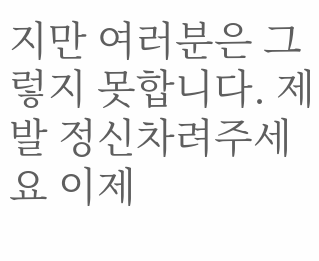지만 여러분은 그렇지 못합니다. 제발 정신차려주세요 이제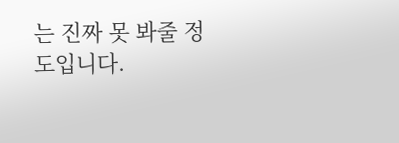는 진짜 못 봐줄 정도입니다.